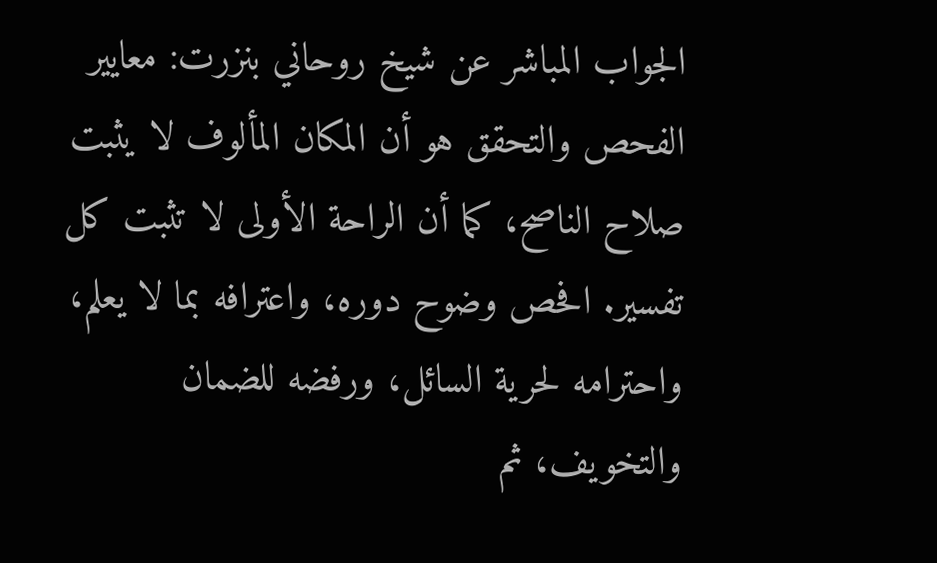الجواب المباشر عن شيخ روحاني بنزرت: معايير الفحص والتحقق هو أن المكان المألوف لا يثبت صلاح الناصح، كما أن الراحة الأولى لا تثبت كل تفسير. افحص وضوح دوره، واعترافه بما لا يعلم، واحترامه لحرية السائل، ورفضه للضمان والتخويف، ثم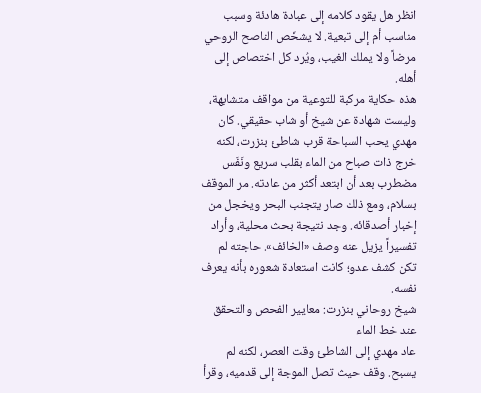انظر هل يقود كلامه إلى عبادة هادئة وسبب مناسب أم إلى تبعية. لا يشخّص الناصح الروحي مرضاً ولا يملك الغيب، ويُرد كل اختصاص إلى أهله.
هذه حكاية مركبة للتوعية من مواقف متشابهة، وليست شهادة عن شيخ أو شاب حقيقي. كان مهدي يحب السباحة قرب شاطئ بنزرت، لكنه خرج ذات صباح من الماء بقلب سريع ونَفَس مضطرب بعد أن ابتعد أكثر من عادته. مر الموقف بسلام، ومع ذلك صار يتجنب البحر ويخجل من إخبار أصدقائه. وجد نتيجة بحث محلية، وأراد تفسيراً يزيل عنه وصف «الخائف». حاجته لم تكن كشف عدو؛ كانت استعادة شعوره بأنه يعرف نفسه.
شيخ روحاني بنزرت: معايير الفحص والتحقق عند خط الماء
عاد مهدي إلى الشاطئ وقت العصر، لكنه لم يسبح. وقف حيث تصل الموجة إلى قدميه، وقرأ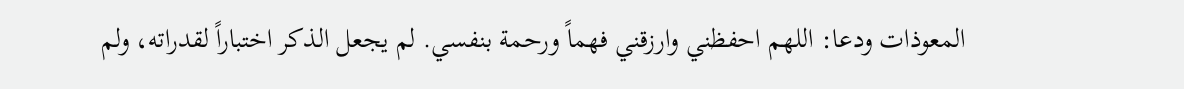المعوذات ودعا: اللهم احفظني وارزقني فهماً ورحمة بنفسي. لم يجعل الذكر اختباراً لقدراته، ولم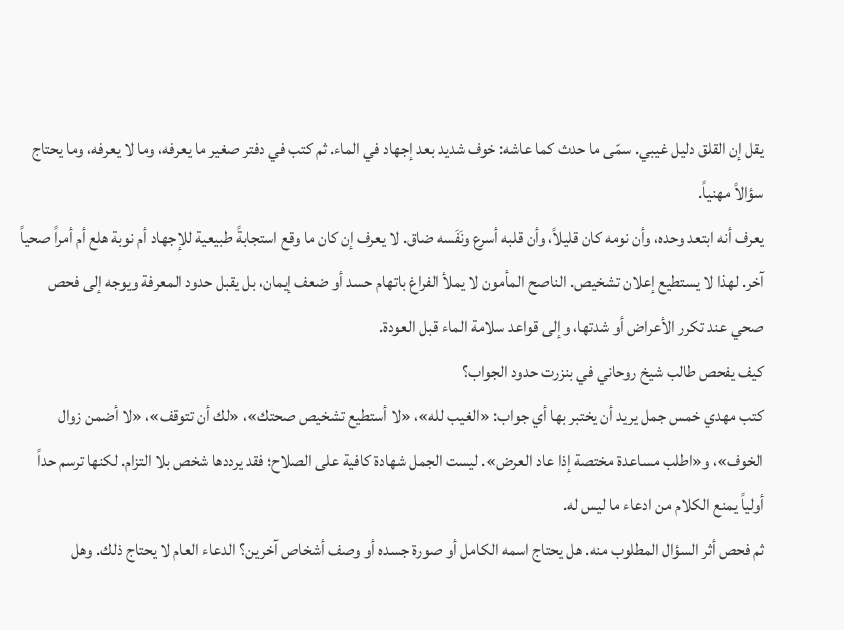يقل إن القلق دليل غيبي. سمّى ما حدث كما عاشه: خوف شديد بعد إجهاد في الماء. ثم كتب في دفتر صغير ما يعرفه، وما لا يعرفه، وما يحتاج سؤالاً مهنياً.
يعرف أنه ابتعد وحده، وأن نومه كان قليلاً، وأن قلبه أسرع ونَفَسه ضاق. لا يعرف إن كان ما وقع استجابةً طبيعية للإجهاد أم نوبة هلع أم أمراً صحياً آخر. لهذا لا يستطيع إعلان تشخيص. الناصح المأمون لا يملأ الفراغ باتهام حسد أو ضعف إيمان، بل يقبل حدود المعرفة ويوجه إلى فحص صحي عند تكرر الأعراض أو شدتها، وإلى قواعد سلامة الماء قبل العودة.
كيف يفحص طالب شيخ روحاني في بنزرت حدود الجواب؟
كتب مهدي خمس جمل يريد أن يختبر بها أي جواب: «الغيب لله»، «لا أستطيع تشخيص صحتك»، «لك أن تتوقف»، «لا أضمن زوال الخوف»، و«اطلب مساعدة مختصة إذا عاد العرض». ليست الجمل شهادة كافية على الصلاح؛ فقد يرددها شخص بلا التزام. لكنها ترسم حداً أولياً يمنع الكلام من ادعاء ما ليس له.
ثم فحص أثر السؤال المطلوب منه. هل يحتاج اسمه الكامل أو صورة جسده أو وصف أشخاص آخرين؟ الدعاء العام لا يحتاج ذلك. وهل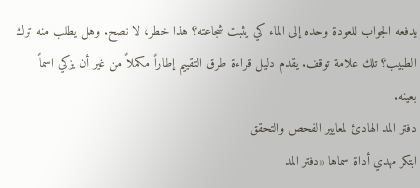يدفعه الجواب للعودة وحده إلى الماء كي يثبت شجاعته؟ هذا خطر، لا نصح. وهل يطلب منه ترك الطبيب؟ تلك علامة توقف. يقدم دليل قراءة طرق التقييم إطاراً مكملاً من غير أن يزكي اسماً بعينه.
دفتر المد الهادئ لمعايير الفحص والتحقق
ابتكر مهدي أداة سماها «دفتر المد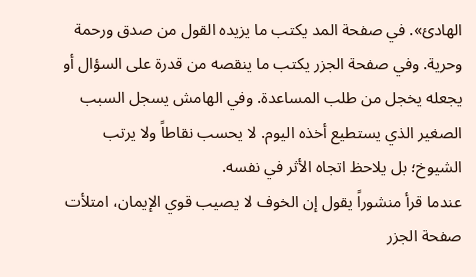الهادئ». في صفحة المد يكتب ما يزيده القول من صدق ورحمة وحرية. وفي صفحة الجزر يكتب ما ينقصه من قدرة على السؤال أو يجعله يخجل من طلب المساعدة. وفي الهامش يسجل السبب الصغير الذي يستطيع أخذه اليوم. لا يحسب نقاطاً ولا يرتب الشيوخ؛ بل يلاحظ اتجاه الأثر في نفسه.
عندما قرأ منشوراً يقول إن الخوف لا يصيب قوي الإيمان، امتلأت صفحة الجزر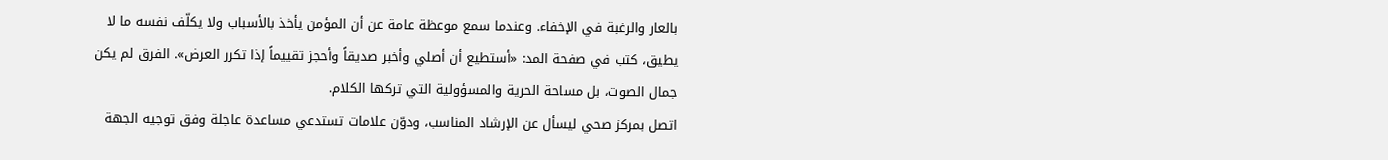بالعار والرغبة في الإخفاء. وعندما سمع موعظة عامة عن أن المؤمن يأخذ بالأسباب ولا يكلّف نفسه ما لا يطيق، كتب في صفحة المد: «أستطيع أن أصلي وأخبر صديقاً وأحجز تقييماً إذا تكرر العرض». الفرق لم يكن جمال الصوت، بل مساحة الحرية والمسؤولية التي تركها الكلام.
اتصل بمركز صحي ليسأل عن الإرشاد المناسب، ودوّن علامات تستدعي مساعدة عاجلة وفق توجيه الجهة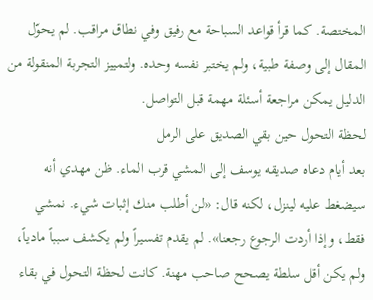المختصة. كما قرأ قواعد السباحة مع رفيق وفي نطاق مراقب. لم يحوّل المقال إلى وصفة طبية، ولم يختبر نفسه وحده. ولتمييز التجربة المنقولة من الدليل يمكن مراجعة أسئلة مهمة قبل التواصل.
لحظة التحول حين بقي الصديق على الرمل
بعد أيام دعاه صديقه يوسف إلى المشي قرب الماء. ظن مهدي أنه سيضغط عليه لينزل، لكنه قال: «لن أطلب منك إثبات شيء. نمشي فقط، وإذا أردت الرجوع رجعنا». لم يقدم تفسيراً ولم يكشف سبباً مادياً، ولم يكن أقل سلطة يصحح صاحب مهنة. كانت لحظة التحول في بقاء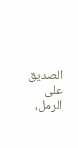الصديق على الرمل،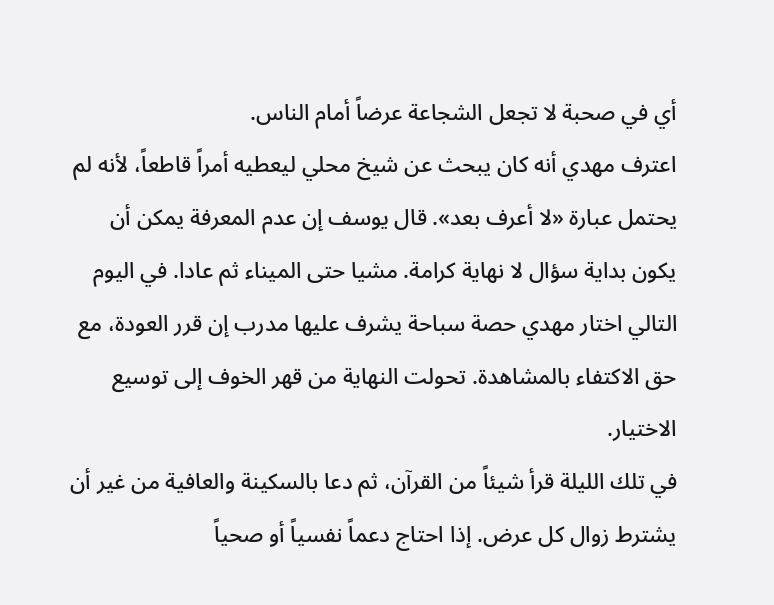أي في صحبة لا تجعل الشجاعة عرضاً أمام الناس.
اعترف مهدي أنه كان يبحث عن شيخ محلي ليعطيه أمراً قاطعاً، لأنه لم يحتمل عبارة «لا أعرف بعد». قال يوسف إن عدم المعرفة يمكن أن يكون بداية سؤال لا نهاية كرامة. مشيا حتى الميناء ثم عادا. في اليوم التالي اختار مهدي حصة سباحة يشرف عليها مدرب إن قرر العودة، مع حق الاكتفاء بالمشاهدة. تحولت النهاية من قهر الخوف إلى توسيع الاختيار.
في تلك الليلة قرأ شيئاً من القرآن، ثم دعا بالسكينة والعافية من غير أن يشترط زوال كل عرض. إذا احتاج دعماً نفسياً أو صحياً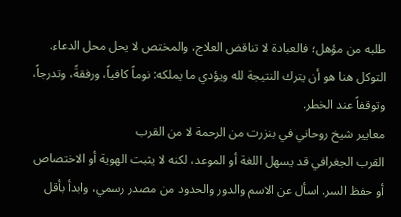طلبه من مؤهل؛ فالعبادة لا تناقض العلاج، والمختص لا يحل محل الدعاء. التوكل هنا هو أن يترك النتيجة لله ويؤدي ما يملكه: نوماً كافياً، ورفقةً، وتدرجاً، وتوقفاً عند الخطر.
معايير شيخ روحاني في بنزرت من الرحمة لا من القرب
القرب الجغرافي قد يسهل اللغة أو الموعد، لكنه لا يثبت الهوية أو الاختصاص أو حفظ السر. اسأل عن الاسم والدور والحدود من مصدر رسمي، وابدأ بأقل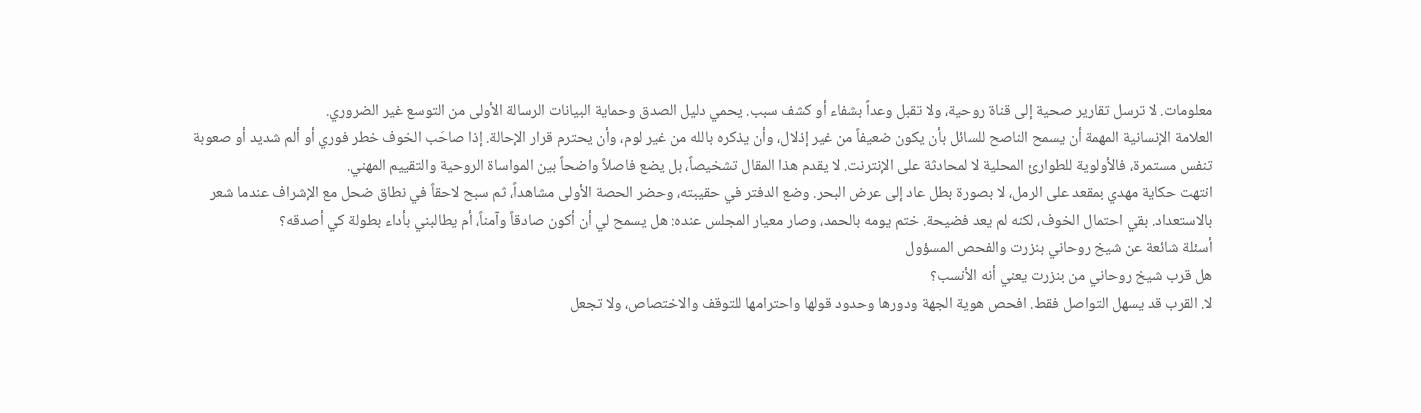معلومات. لا ترسل تقارير صحية إلى قناة روحية، ولا تقبل وعداً بشفاء أو كشف سبب. يحمي دليل الصدق وحماية البيانات الرسالة الأولى من التوسع غير الضروري.
العلامة الإنسانية المهمة أن يسمح الناصح للسائل بأن يكون ضعيفاً من غير إذلال، وأن يذكره بالله من غير لوم، وأن يحترم قرار الإحالة. إذا صاحَب الخوف خطر فوري أو ألم شديد أو صعوبة تنفس مستمرة، فالأولوية للطوارئ المحلية لا لمحادثة على الإنترنت. لا يقدم هذا المقال تشخيصاً، بل يضع فاصلاً واضحاً بين المواساة الروحية والتقييم المهني.
انتهت حكاية مهدي بمقعد على الرمل، لا بصورة بطل عاد إلى عرض البحر. وضع الدفتر في حقيبته، وحضر الحصة الأولى مشاهداً، ثم سبح لاحقاً في نطاق ضحل مع الإشراف عندما شعر بالاستعداد. بقي احتمال الخوف، لكنه لم يعد فضيحة. ختم يومه بالحمد، وصار معيار المجلس عنده: هل يسمح لي أن أكون صادقاً وآمناً، أم يطالبني بأداء بطولة كي أصدقه؟
أسئلة شائعة عن شيخ روحاني بنزرت والفحص المسؤول
هل قرب شيخ روحاني من بنزرت يعني أنه الأنسب؟
لا. القرب قد يسهل التواصل فقط. افحص هوية الجهة ودورها وحدود قولها واحترامها للتوقف والاختصاص، ولا تجعل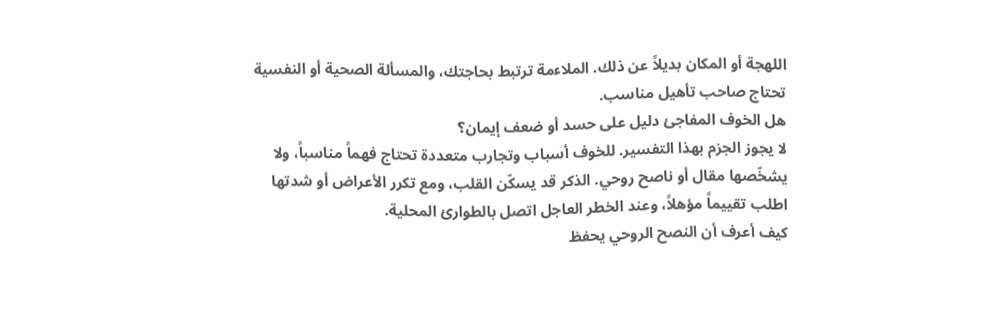اللهجة أو المكان بديلاً عن ذلك. الملاءمة ترتبط بحاجتك، والمسألة الصحية أو النفسية تحتاج صاحب تأهيل مناسب.
هل الخوف المفاجئ دليل على حسد أو ضعف إيمان؟
لا يجوز الجزم بهذا التفسير. للخوف أسباب وتجارب متعددة تحتاج فهماً مناسباً، ولا يشخّصها مقال أو ناصح روحي. الذكر قد يسكّن القلب، ومع تكرر الأعراض أو شدتها اطلب تقييماً مؤهلاً، وعند الخطر العاجل اتصل بالطوارئ المحلية.
كيف أعرف أن النصح الروحي يحفظ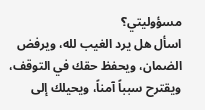مسؤوليتي؟
اسأل هل يرد الغيب لله، ويرفض الضمان، ويحفظ حقك في التوقف، ويقترح سبباً آمناً، ويحيلك إلى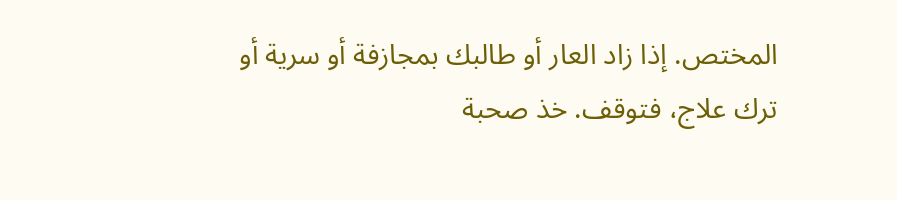المختص. إذا زاد العار أو طالبك بمجازفة أو سرية أو ترك علاج، فتوقف. خذ صحبة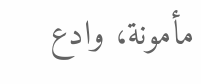مأمونة، وادع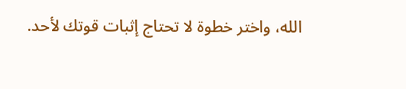الله، واختر خطوة لا تحتاج إثبات قوتك لأحد.